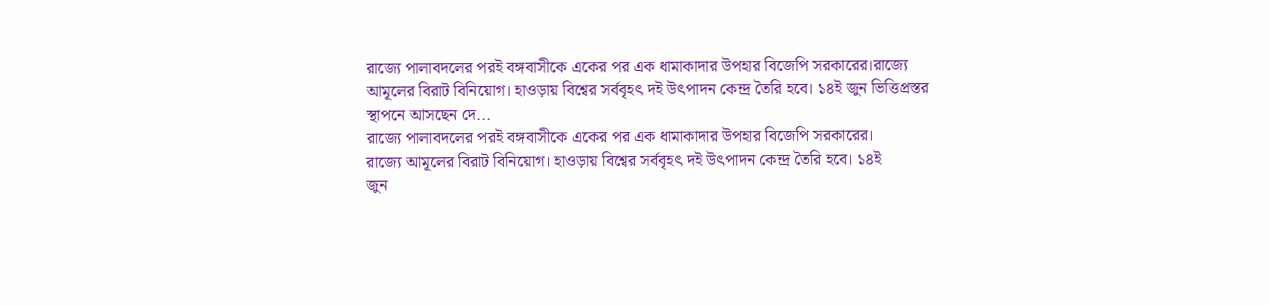রাজ্যে পালাবদলের পরই বঙ্গবাসীকে একের পর এক ধামাকাদার উপহার বিজেপি সরকারের।রাজ্যে আমূলের বিরাট বিনিয়োগ। হাওড়ায় বিশ্বের সর্ববৃহৎ দই উৎপাদন কেন্দ্র তৈরি হবে। ১৪ই জুন ভিত্তিপ্রস্তর স্থাপনে আসছেন দে...
রাজ্যে পালাবদলের পরই বঙ্গবাসীকে একের পর এক ধামাকাদার উপহার বিজেপি সরকারের।
রাজ্যে আমূলের বিরাট বিনিয়োগ। হাওড়ায় বিশ্বের সর্ববৃহৎ দই উৎপাদন কেন্দ্র তৈরি হবে। ১৪ই
জুন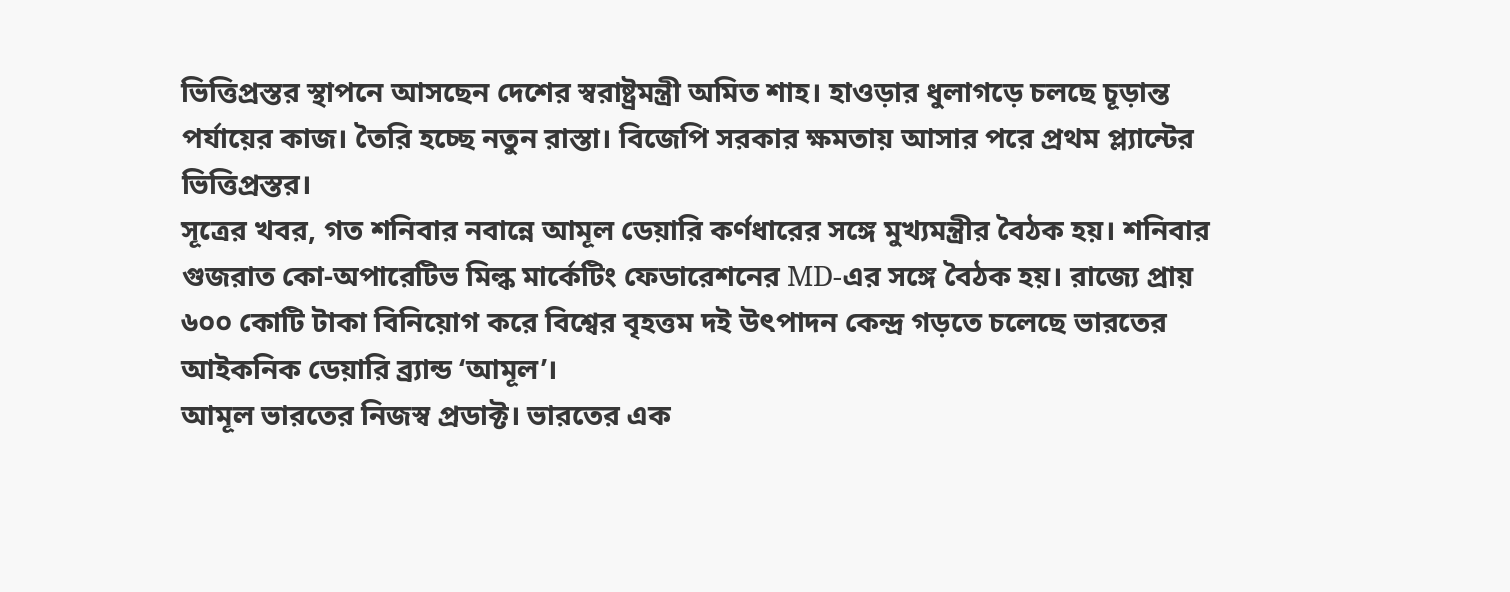ভিত্তিপ্রস্তর স্থাপনে আসছেন দেশের স্বরাষ্ট্রমন্ত্রী অমিত শাহ। হাওড়ার ধুলাগড়ে চলছে চূড়ান্ত
পর্যায়ের কাজ। তৈরি হচ্ছে নতুন রাস্তা। বিজেপি সরকার ক্ষমতায় আসার পরে প্রথম প্ল্যান্টের
ভিত্তিপ্রস্তর।
সূত্রের খবর, গত শনিবার নবান্নে আমূল ডেয়ারি কর্ণধারের সঙ্গে মুখ্যমন্ত্রীর বৈঠক হয়। শনিবার
গুজরাত কো-অপারেটিভ মিল্ক মার্কেটিং ফেডারেশনের MD-এর সঙ্গে বৈঠক হয়। রাজ্যে প্রায়
৬০০ কোটি টাকা বিনিয়োগ করে বিশ্বের বৃহত্তম দই উৎপাদন কেন্দ্র গড়তে চলেছে ভারতের
আইকনিক ডেয়ারি ব্র্যান্ড ‘আমূল’।
আমূল ভারতের নিজস্ব প্রডাক্ট। ভারতের এক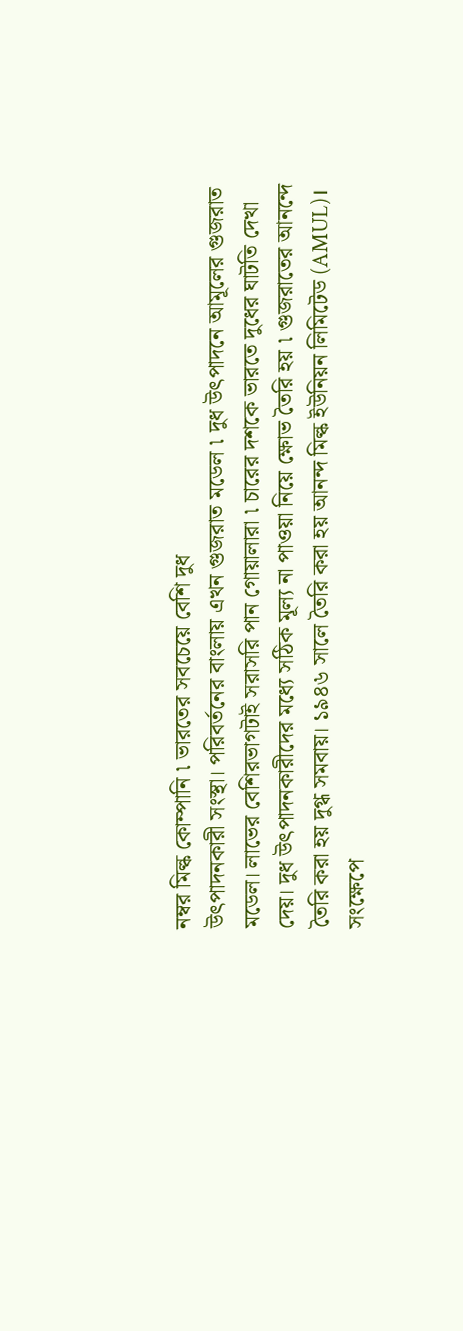নম্বর মিল্ক কোম্পানি ৷ ভারতের সবচেয়ে বেশি দুধ
উৎপাদনকারী সংস্থা। পরিবর্তনের বাংলায় এখন গুজরাত মডেল ৷ দুধ উৎপাদনে আমূলের গুজরাত
মডেল। লাভের বেশিরভাগটাই সরাসরি পান গোয়ালারা ৷ চারের দশকে ভারতে দুধের ঘাটতি দেখা
দেয়। দুধ উৎপাদনকারীদের মধ্যে সঠিক মূল্য না পাওয়া নিয়ে ক্ষোভ তৈরি হয় ৷ গুজরাতের আনন্দে
তৈরি করা হয় দুগ্ধ সমবায়। ১৯৪৬ সালে তৈরি করা হয় আনন্দ মিল্ক ইউনিয়ন লিমিটেড (AMUL)।
সংক্ষেপে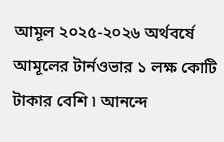আমূল ২০২৫-২০২৬ অর্থবর্ষে আমূলের টার্নওভার ১ লক্ষ কোটি টাকার বেশি ৷ আনন্দে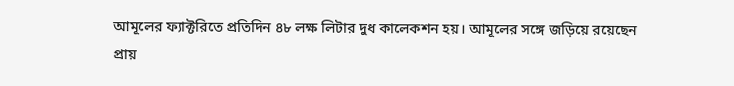আমূলের ফ্যাক্টরিতে প্রতিদিন ৪৮ লক্ষ লিটার দুধ কালেকশন হয়। আমূলের সঙ্গে জড়িয়ে রয়েছেন
প্রায়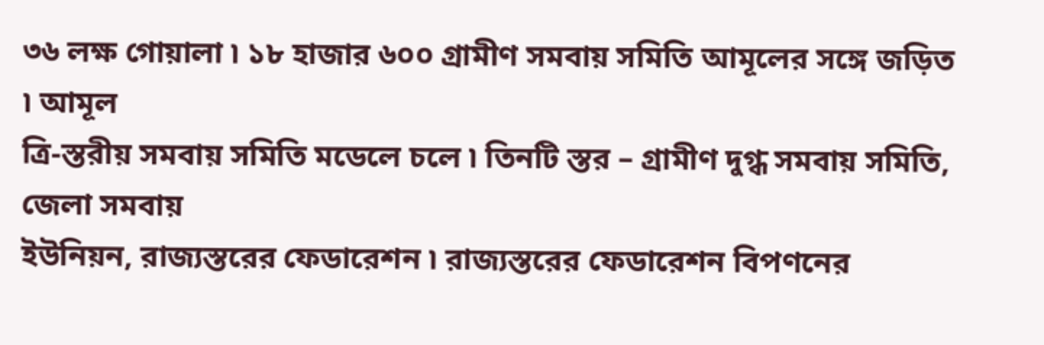৩৬ লক্ষ গোয়ালা ৷ ১৮ হাজার ৬০০ গ্রামীণ সমবায় সমিতি আমূলের সঙ্গে জড়িত ৷ আমূল
ত্রি-স্তরীয় সমবায় সমিতি মডেলে চলে ৷ তিনটি স্তর – গ্রামীণ দুগ্ধ সমবায় সমিতি, জেলা সমবায়
ইউনিয়ন, রাজ্যস্তরের ফেডারেশন ৷ রাজ্যস্তরের ফেডারেশন বিপণনের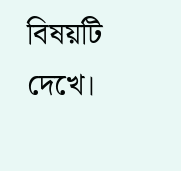বিষয়টি দেখে।